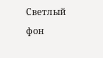Светлый фон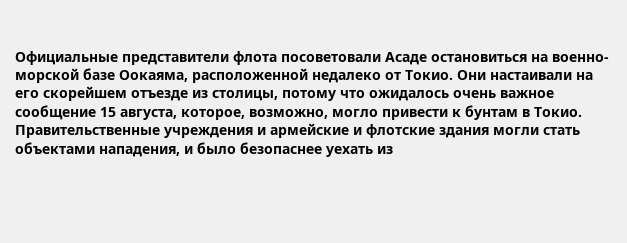Официальные представители флота посоветовали Асаде остановиться на военно-морской базе Оокаяма, расположенной недалеко от Токио. Они настаивали на его скорейшем отъезде из столицы, потому что ожидалось очень важное сообщение 15 августа, которое, возможно, могло привести к бунтам в Токио. Правительственные учреждения и армейские и флотские здания могли стать объектами нападения, и было безопаснее уехать из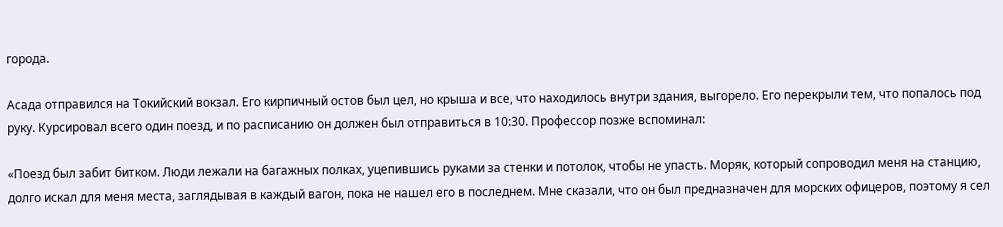города.

Асада отправился на Токийский вокзал. Его кирпичный остов был цел, но крыша и все, что находилось внутри здания, выгорело. Его перекрыли тем, что попалось под руку. Курсировал всего один поезд, и по расписанию он должен был отправиться в 10:30. Профессор позже вспоминал:

«Поезд был забит битком. Люди лежали на багажных полках, уцепившись руками за стенки и потолок, чтобы не упасть. Моряк, который сопроводил меня на станцию, долго искал для меня места, заглядывая в каждый вагон, пока не нашел его в последнем. Мне сказали, что он был предназначен для морских офицеров, поэтому я сел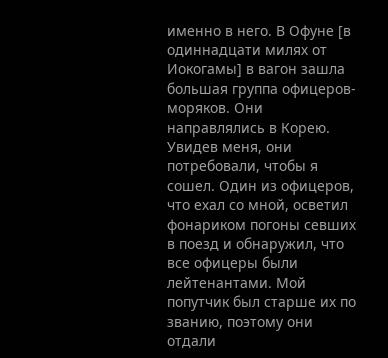именно в него. В Офуне [в одиннадцати милях от Иокогамы] в вагон зашла большая группа офицеров-моряков. Они направлялись в Корею. Увидев меня, они потребовали, чтобы я сошел. Один из офицеров, что ехал со мной, осветил фонариком погоны севших в поезд и обнаружил, что все офицеры были лейтенантами. Мой попутчик был старше их по званию, поэтому они отдали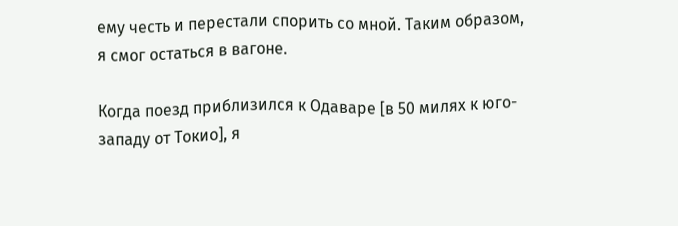ему честь и перестали спорить со мной. Таким образом, я смог остаться в вагоне.

Когда поезд приблизился к Одаваре [в 50 милях к юго-западу от Токио], я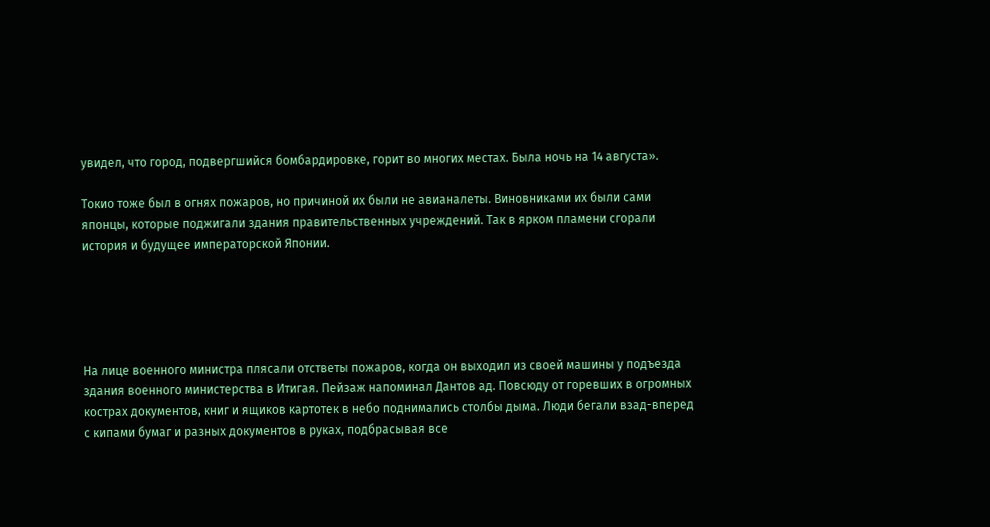увидел, что город, подвергшийся бомбардировке, горит во многих местах. Была ночь на 14 августа».

Токио тоже был в огнях пожаров, но причиной их были не авианалеты. Виновниками их были сами японцы, которые поджигали здания правительственных учреждений. Так в ярком пламени сгорали история и будущее императорской Японии.





На лице военного министра плясали отстветы пожаров, когда он выходил из своей машины у подъезда здания военного министерства в Итигая. Пейзаж напоминал Дантов ад. Повсюду от горевших в огромных кострах документов, книг и ящиков картотек в небо поднимались столбы дыма. Люди бегали взад-вперед с кипами бумаг и разных документов в руках, подбрасывая все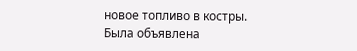новое топливо в костры. Была объявлена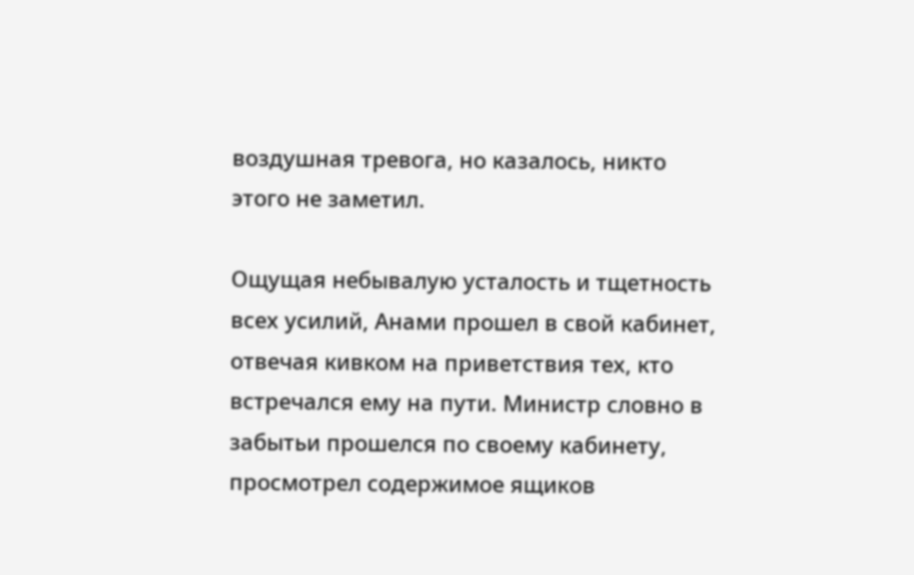воздушная тревога, но казалось, никто этого не заметил.

Ощущая небывалую усталость и тщетность всех усилий, Анами прошел в свой кабинет, отвечая кивком на приветствия тех, кто встречался ему на пути. Министр словно в забытьи прошелся по своему кабинету, просмотрел содержимое ящиков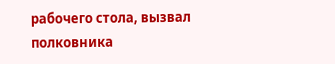рабочего стола, вызвал полковника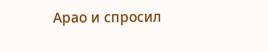Арао и спросил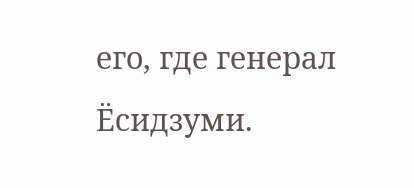его, где генерал Ёсидзуми.